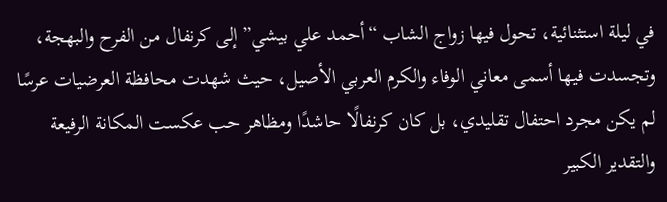في ليلة استثنائية، تحول فيها زواج الشاب “أحمد علي بيشي” إلى كرنفال من الفرح والبهجة، وتجسدت فيها أسمى معاني الوفاء والكرم العربي الأصيل، حيث شهدت محافظة العرضيات عرسًا لم يكن مجرد احتفال تقليدي، بل كان كرنفالًا حاشدًا ومظاهر حب عكست المكانة الرفيعة والتقدير الكبير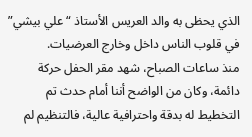الذي يحظى به والد العريس الأستاذ “علي بيشي” في قلوب الناس داخل وخارج العرضيات.
منذ ساعات الصباح، شهد مقر الحفل حركة دائمة، وكان من الواضح أننا أمام حدث تم التخطيط له بدقة واحترافية عالية، فالتنظيم لم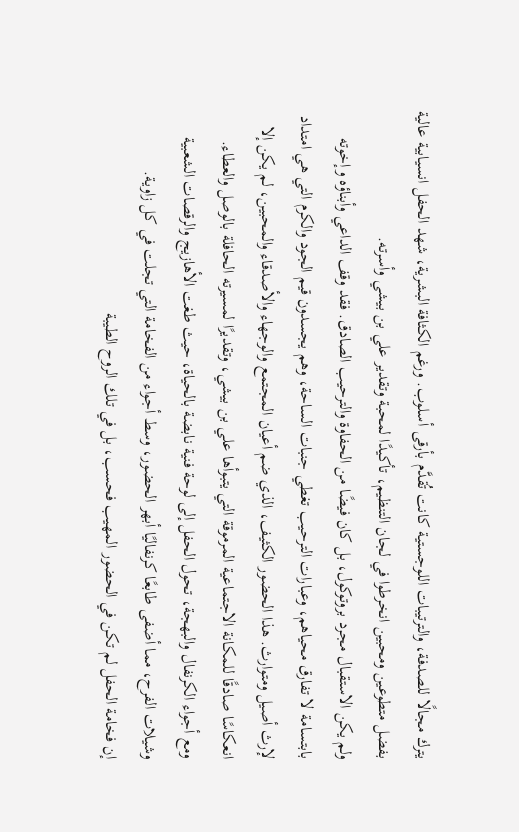يترك مجالًا للصدفة، والترتيبات اللوجستية كانت تُقدَّم بأرقى أسلوب. ورغم الكثافة البشرية، شهد الحفل انسيابية عالية بفضل متطوعين ومحبين انخرطوا في لجان التنظيم، تأكيدًا لمحبة وتقدير علي بن بيشي وأسرته.
ولم يكن الاستقبال مجرد بروتوكول، بل كان فيضًا من الحفاوة والترحيب الصادق. فقد وقف الداعي وأبناؤه وإخوته بابتسامة لا تفارق محياهم، وعبارات الترحيب تغطي جنبات الساحة، وهم يجسدون قيم الجود والكرم التي هي امتداد لإرث أصيل ومتوارث. هذا الحضور الكثيف، الذي ضم أعيان المجتمع والوجهاء والأصدقاء والمحبين، لم يكن إلا انعكاسًا صادقًا للمكانة الاجتماعية المرموقة التي يتبوأها علي بن بيشي، وتقديرًا لمسيرته الحافلة بالوصل والعطاء.
ومع أجواء الكرنفال والبهجة، تحول الحفل إلى لوحة فنية نابضة بالحياة، حيث طغت الأهازيج والرقصات الشعبية وشيلات الفرح، مما أضفى طابعًا كرنفاليًا أبهر الحضور، وسط أجواء من الفخامة التي تجلت في كل زاوية.
إن فخامة الحفل لم تكن في الحضور المهيب فحسب، بل في تلك الروح الطيبة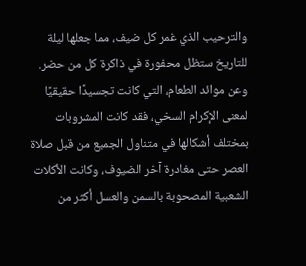والترحيب الذي غمر كل ضيف، مما جعلها ليلة للتاريخ ستظل محفورة في ذاكرة كل من حضر.
وعن موائد الطعام، التي كانت تجسيدًا حقيقيًا لمعنى الإكرام السخي، فقد كانت المشروبات بمختلف أشكالها في متناول الجميع من قبل صلاة العصر حتى مغادرة آخر الضيوف، وكانت الأكلات الشعبية المصحوبة بالسمن والعسل أكثر من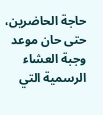حاجة الحاضرين، حتى حان موعد وجبة العشاء الرسمية التي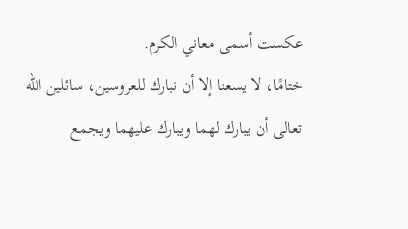عكست أسمى معاني الكرم.
ختامًا، لا يسعنا إلا أن نبارك للعروسين، سائلين الله تعالى أن يبارك لهما ويبارك عليهما ويجمع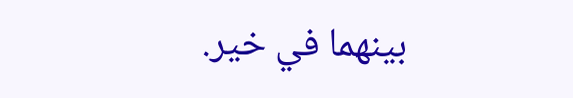بينهما في خير.